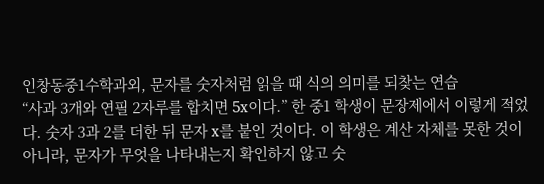인창동중1수학과외, 문자를 숫자처럼 읽을 때 식의 의미를 되찾는 연습
“사과 3개와 연필 2자루를 합치면 5x이다.” 한 중1 학생이 문장제에서 이렇게 적었다. 숫자 3과 2를 더한 뒤 문자 x를 붙인 것이다. 이 학생은 계산 자체를 못한 것이 아니라, 문자가 무엇을 나타내는지 확인하지 않고 숫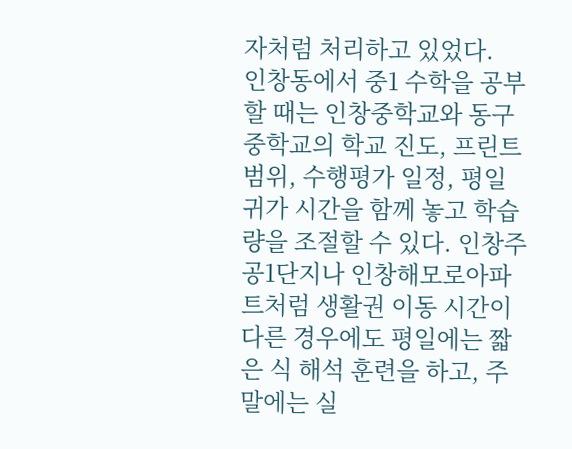자처럼 처리하고 있었다.
인창동에서 중1 수학을 공부할 때는 인창중학교와 동구중학교의 학교 진도, 프린트 범위, 수행평가 일정, 평일 귀가 시간을 함께 놓고 학습량을 조절할 수 있다. 인창주공1단지나 인창해모로아파트처럼 생활권 이동 시간이 다른 경우에도 평일에는 짧은 식 해석 훈련을 하고, 주말에는 실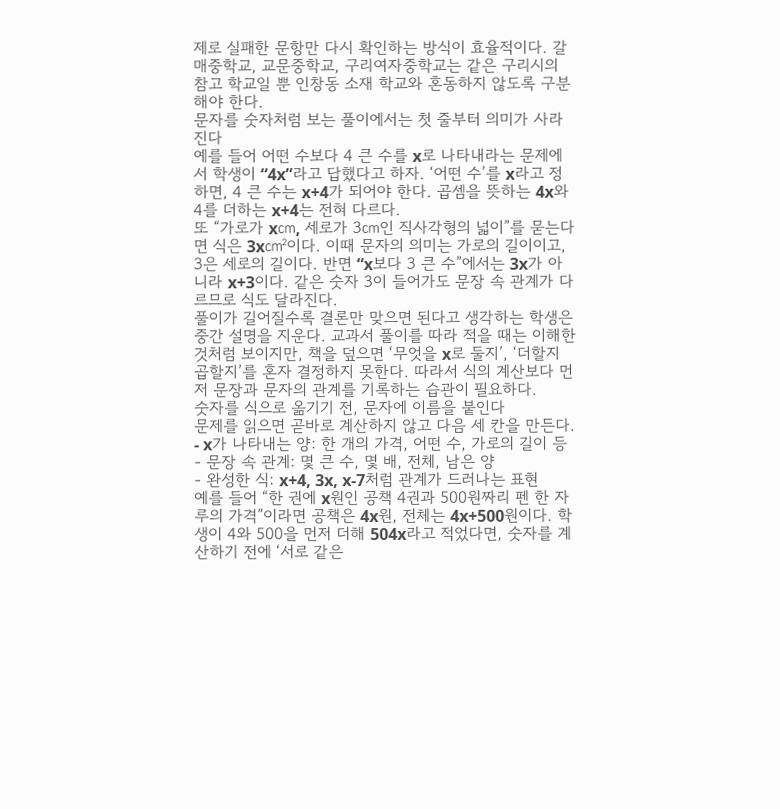제로 실패한 문항만 다시 확인하는 방식이 효율적이다. 갈매중학교, 교문중학교, 구리여자중학교는 같은 구리시의 참고 학교일 뿐 인창동 소재 학교와 혼동하지 않도록 구분해야 한다.
문자를 숫자처럼 보는 풀이에서는 첫 줄부터 의미가 사라진다
예를 들어 어떤 수보다 4 큰 수를 x로 나타내라는 문제에서 학생이 “4x”라고 답했다고 하자. ‘어떤 수’를 x라고 정하면, 4 큰 수는 x+4가 되어야 한다. 곱셈을 뜻하는 4x와 4를 더하는 x+4는 전혀 다르다.
또 “가로가 x㎝, 세로가 3㎝인 직사각형의 넓이”를 묻는다면 식은 3x㎠이다. 이때 문자의 의미는 가로의 길이이고, 3은 세로의 길이다. 반면 “x보다 3 큰 수”에서는 3x가 아니라 x+3이다. 같은 숫자 3이 들어가도 문장 속 관계가 다르므로 식도 달라진다.
풀이가 길어질수록 결론만 맞으면 된다고 생각하는 학생은 중간 설명을 지운다. 교과서 풀이를 따라 적을 때는 이해한 것처럼 보이지만, 책을 덮으면 ‘무엇을 x로 둘지’, ‘더할지 곱할지’를 혼자 결정하지 못한다. 따라서 식의 계산보다 먼저 문장과 문자의 관계를 기록하는 습관이 필요하다.
숫자를 식으로 옮기기 전, 문자에 이름을 붙인다
문제를 읽으면 곧바로 계산하지 않고 다음 세 칸을 만든다.
- x가 나타내는 양: 한 개의 가격, 어떤 수, 가로의 길이 등
- 문장 속 관계: 몇 큰 수, 몇 배, 전체, 남은 양
- 완성한 식: x+4, 3x, x-7처럼 관계가 드러나는 표현
예를 들어 “한 권에 x원인 공책 4권과 500원짜리 펜 한 자루의 가격”이라면 공책은 4x원, 전체는 4x+500원이다. 학생이 4와 500을 먼저 더해 504x라고 적었다면, 숫자를 계산하기 전에 ‘서로 같은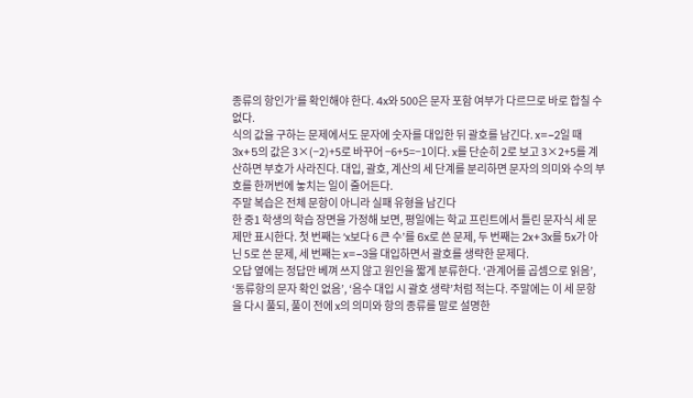종류의 항인가’를 확인해야 한다. 4x와 500은 문자 포함 여부가 다르므로 바로 합칠 수 없다.
식의 값을 구하는 문제에서도 문자에 숫자를 대입한 뒤 괄호를 남긴다. x=−2일 때 3x+5의 값은 3×(−2)+5로 바꾸어 −6+5=−1이다. x를 단순히 2로 보고 3×2+5를 계산하면 부호가 사라진다. 대입, 괄호, 계산의 세 단계를 분리하면 문자의 의미와 수의 부호를 한꺼번에 놓치는 일이 줄어든다.
주말 복습은 전체 문항이 아니라 실패 유형을 남긴다
한 중1 학생의 학습 장면을 가정해 보면, 평일에는 학교 프린트에서 틀린 문자식 세 문제만 표시한다. 첫 번째는 ‘x보다 6 큰 수’를 6x로 쓴 문제, 두 번째는 2x+3x를 5x가 아닌 5로 쓴 문제, 세 번째는 x=−3을 대입하면서 괄호를 생략한 문제다.
오답 옆에는 정답만 베껴 쓰지 않고 원인을 짧게 분류한다. ‘관계어를 곱셈으로 읽음’, ‘동류항의 문자 확인 없음’, ‘음수 대입 시 괄호 생략’처럼 적는다. 주말에는 이 세 문항을 다시 풀되, 풀이 전에 x의 의미와 항의 종류를 말로 설명한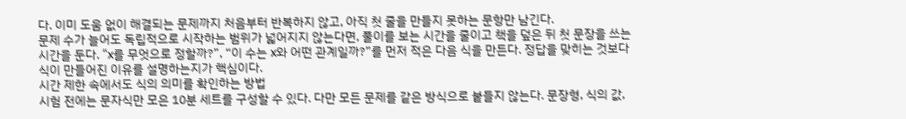다. 이미 도움 없이 해결되는 문제까지 처음부터 반복하지 않고, 아직 첫 줄을 만들지 못하는 문항만 남긴다.
문제 수가 늘어도 독립적으로 시작하는 범위가 넓어지지 않는다면, 풀이를 보는 시간을 줄이고 책을 덮은 뒤 첫 문장을 쓰는 시간을 둔다. “x를 무엇으로 정할까?”, “이 수는 x와 어떤 관계일까?”를 먼저 적은 다음 식을 만든다. 정답을 맞히는 것보다 식이 만들어진 이유를 설명하는지가 핵심이다.
시간 제한 속에서도 식의 의미를 확인하는 방법
시험 전에는 문자식만 모은 10분 세트를 구성할 수 있다. 다만 모든 문제를 같은 방식으로 붙들지 않는다. 문장형, 식의 값,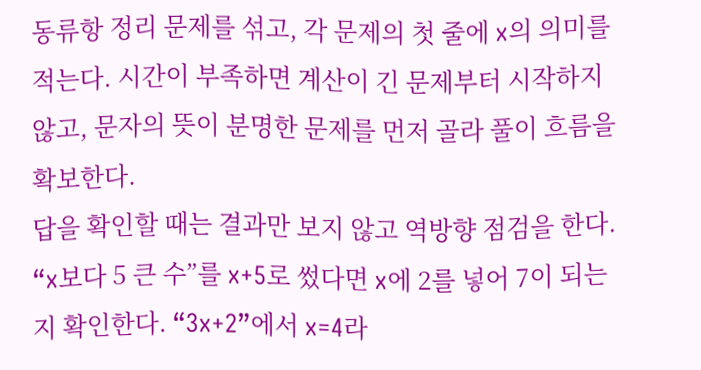동류항 정리 문제를 섞고, 각 문제의 첫 줄에 x의 의미를 적는다. 시간이 부족하면 계산이 긴 문제부터 시작하지 않고, 문자의 뜻이 분명한 문제를 먼저 골라 풀이 흐름을 확보한다.
답을 확인할 때는 결과만 보지 않고 역방향 점검을 한다. “x보다 5 큰 수”를 x+5로 썼다면 x에 2를 넣어 7이 되는지 확인한다. “3x+2”에서 x=4라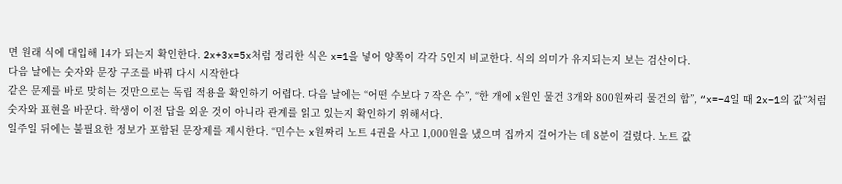면 원래 식에 대입해 14가 되는지 확인한다. 2x+3x=5x처럼 정리한 식은 x=1을 넣어 양쪽이 각각 5인지 비교한다. 식의 의미가 유지되는지 보는 검산이다.
다음 날에는 숫자와 문장 구조를 바꿔 다시 시작한다
같은 문제를 바로 맞히는 것만으로는 독립 적용을 확인하기 어렵다. 다음 날에는 “어떤 수보다 7 작은 수”, “한 개에 x원인 물건 3개와 800원짜리 물건의 합”, “x=−4일 때 2x−1의 값”처럼 숫자와 표현을 바꾼다. 학생이 이전 답을 외운 것이 아니라 관계를 읽고 있는지 확인하기 위해서다.
일주일 뒤에는 불필요한 정보가 포함된 문장제를 제시한다. “민수는 x원짜리 노트 4권을 사고 1,000원을 냈으며 집까지 걸어가는 데 8분이 걸렸다. 노트 값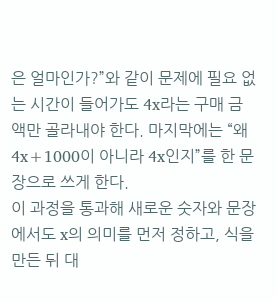은 얼마인가?”와 같이 문제에 필요 없는 시간이 들어가도 4x라는 구매 금액만 골라내야 한다. 마지막에는 “왜 4x+1000이 아니라 4x인지”를 한 문장으로 쓰게 한다.
이 과정을 통과해 새로운 숫자와 문장에서도 x의 의미를 먼저 정하고, 식을 만든 뒤 대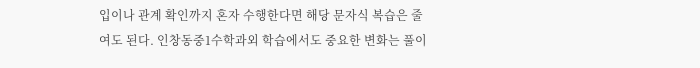입이나 관계 확인까지 혼자 수행한다면 해당 문자식 복습은 줄여도 된다. 인창동중1수학과외 학습에서도 중요한 변화는 풀이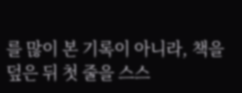를 많이 본 기록이 아니라, 책을 덮은 뒤 첫 줄을 스스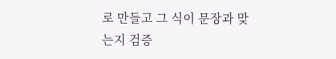로 만들고 그 식이 문장과 맞는지 검증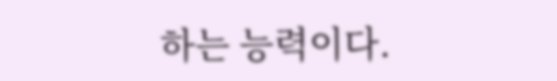하는 능력이다.